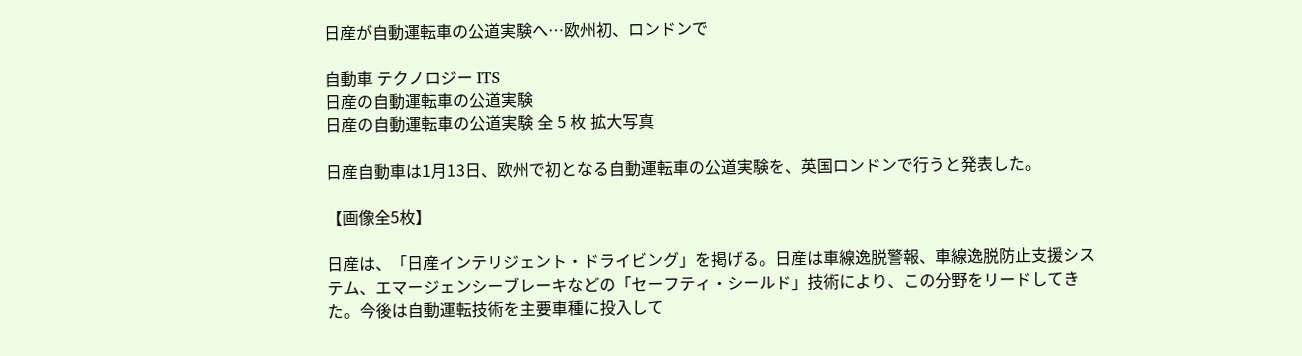日産が自動運転車の公道実験へ…欧州初、ロンドンで

自動車 テクノロジー ITS
日産の自動運転車の公道実験
日産の自動運転車の公道実験 全 5 枚 拡大写真

日産自動車は1月13日、欧州で初となる自動運転車の公道実験を、英国ロンドンで行うと発表した。

【画像全5枚】

日産は、「日産インテリジェント・ドライビング」を掲げる。日産は車線逸脱警報、車線逸脱防止支援システム、エマージェンシーブレーキなどの「セーフティ・シールド」技術により、この分野をリードしてきた。今後は自動運転技術を主要車種に投入して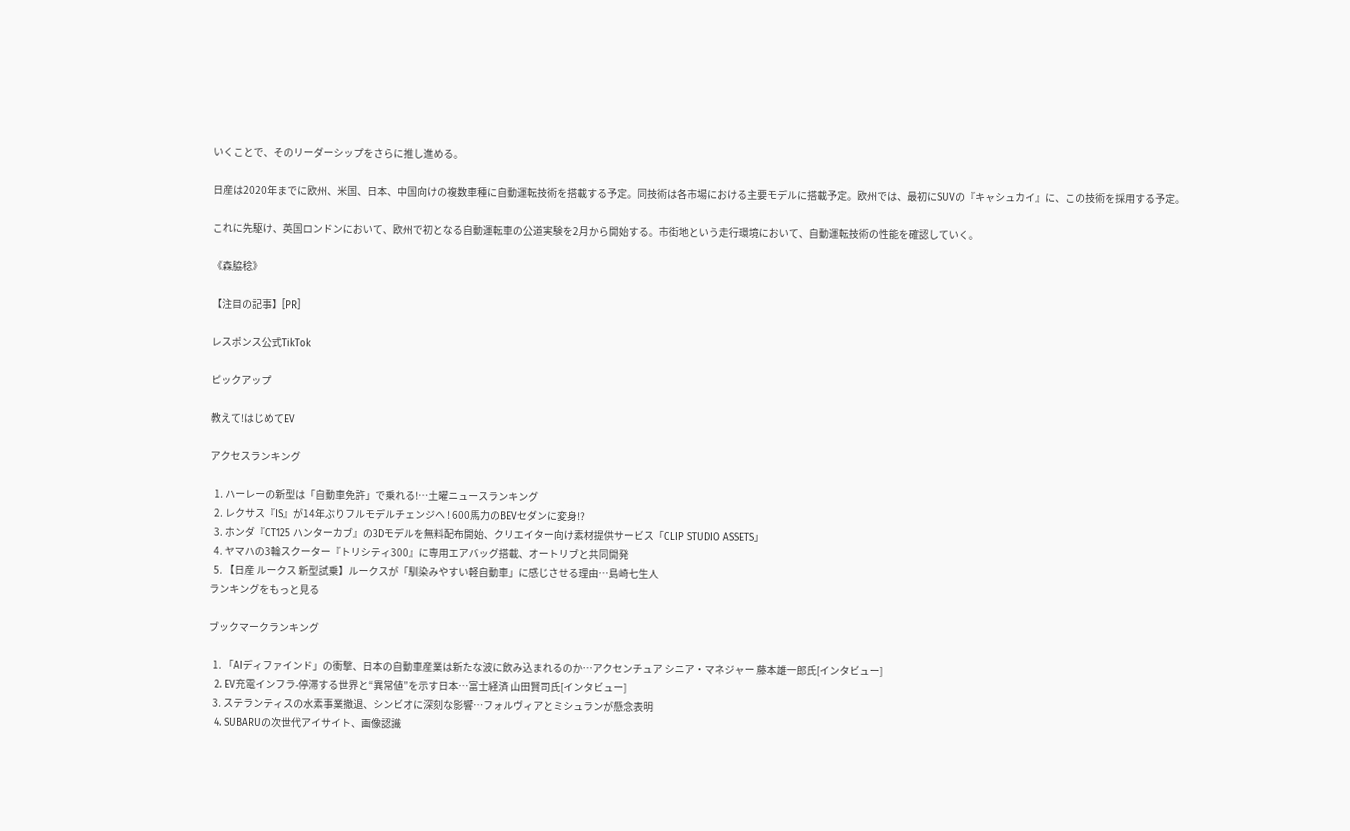いくことで、そのリーダーシップをさらに推し進める。

日産は2020年までに欧州、米国、日本、中国向けの複数車種に自動運転技術を搭載する予定。同技術は各市場における主要モデルに搭載予定。欧州では、最初にSUVの『キャシュカイ』に、この技術を採用する予定。

これに先駆け、英国ロンドンにおいて、欧州で初となる自動運転車の公道実験を2月から開始する。市街地という走行環境において、自動運転技術の性能を確認していく。

《森脇稔》

【注目の記事】[PR]

レスポンス公式TikTok

ピックアップ

教えて!はじめてEV

アクセスランキング

  1. ハーレーの新型は「自動車免許」で乗れる!…土曜ニュースランキング
  2. レクサス『IS』が14年ぶりフルモデルチェンジへ ! 600馬力のBEVセダンに変身!?
  3. ホンダ『CT125 ハンターカブ』の3Dモデルを無料配布開始、クリエイター向け素材提供サービス「CLIP STUDIO ASSETS」
  4. ヤマハの3輪スクーター『トリシティ300』に専用エアバッグ搭載、オートリブと共同開発
  5. 【日産 ルークス 新型試乗】ルークスが「馴染みやすい軽自動車」に感じさせる理由…島崎七生人
ランキングをもっと見る

ブックマークランキング

  1. 「AIディファインド」の衝撃、日本の自動車産業は新たな波に飲み込まれるのか…アクセンチュア シニア・マネジャー 藤本雄一郎氏[インタビュー]
  2. EV充電インフラ-停滞する世界と“異常値”を示す日本…富士経済 山田賢司氏[インタビュー]
  3. ステランティスの水素事業撤退、シンビオに深刻な影響…フォルヴィアとミシュランが懸念表明
  4. SUBARUの次世代アイサイト、画像認識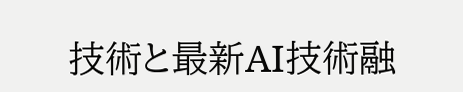技術と最新AI技術融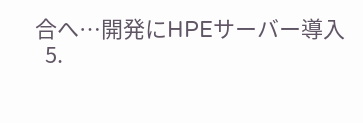合へ…開発にHPEサーバー導入
  5.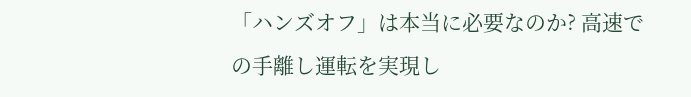「ハンズオフ」は本当に必要なのか? 高速での手離し運転を実現し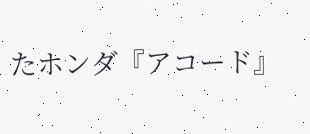たホンダ『アコード』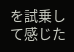を試乗して感じた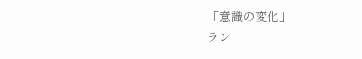「意識の変化」
ラン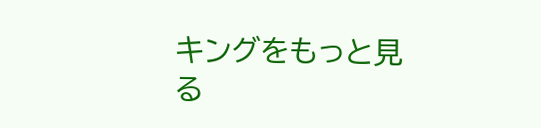キングをもっと見る